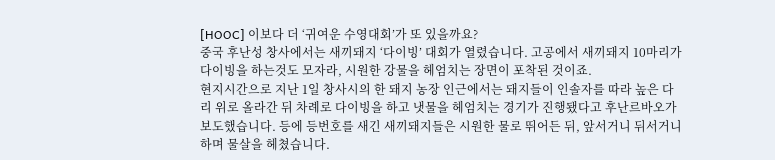[HOOC] 이보다 더 ‘귀여운 수영대회’가 또 있을까요?
중국 후난성 창사에서는 새끼돼지 ‘다이빙’ 대회가 열렸습니다. 고공에서 새끼돼지 10마리가 다이빙을 하는것도 모자라, 시원한 강물을 헤엄치는 장면이 포착된 것이죠.
현지시간으로 지난 1일 창사시의 한 돼지 농장 인근에서는 돼지들이 인솔자를 따라 높은 다리 위로 올라간 뒤 차례로 다이빙을 하고 냇물을 헤엄치는 경기가 진행됐다고 후난르바오가 보도했습니다. 등에 등번호를 새긴 새끼돼지들은 시원한 물로 뛰어든 뒤, 앞서거니 뒤서거니 하며 물살을 헤쳤습니다.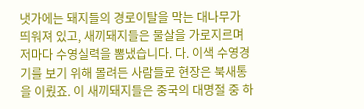냇가에는 돼지들의 경로이탈을 막는 대나무가 띄워져 있고, 새끼돼지들은 물살을 가로지르며 저마다 수영실력을 뽐냈습니다. 다. 이색 수영경기를 보기 위해 몰려든 사람들로 현장은 북새통을 이뤘죠. 이 새끼돼지들은 중국의 대명절 중 하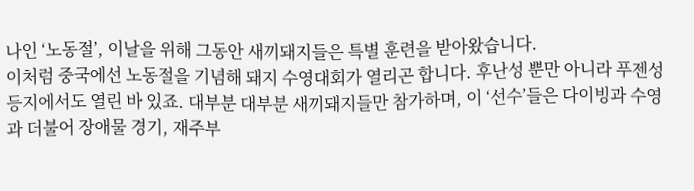나인 ‘노동절’, 이날을 위해 그동안 새끼돼지들은 특별 훈련을 받아왔습니다.
이처럼 중국에선 노동절을 기념해 돼지 수영대회가 열리곤 합니다. 후난성 뿐만 아니라 푸젠성 등지에서도 열린 바 있죠. 대부분 대부분 새끼돼지들만 참가하며, 이 ‘선수’들은 다이빙과 수영과 더불어 장애물 경기, 재주부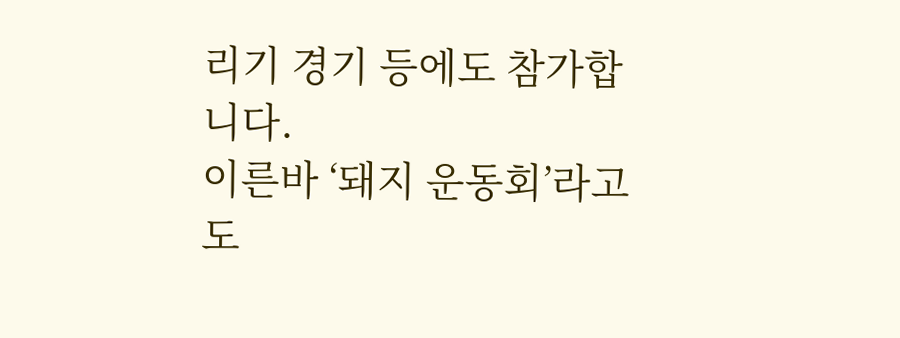리기 경기 등에도 참가합니다.
이른바 ‘돼지 운동회’라고도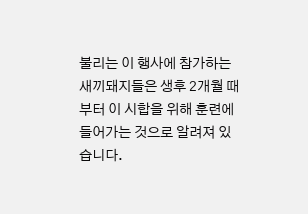불리는 이 행사에 참가하는 새끼돼지들은 생후 2개월 때부터 이 시합을 위해 훈련에 들어가는 것으로 알려져 있습니다.